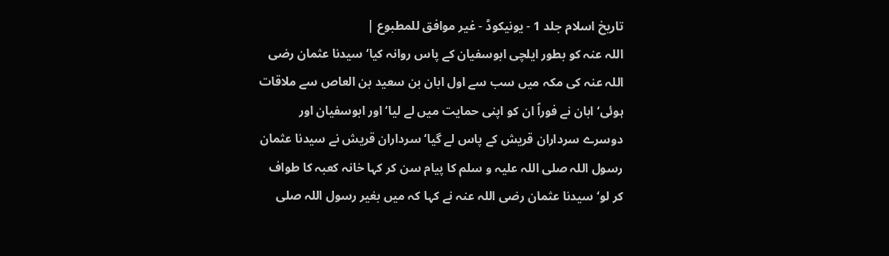تاریخ اسلام جلد 1 - یونیکوڈ - غیر موافق للمطبوع |
اللہ عنہ کو بطور ایلچی ابوسفیان کے پاس روانہ کیا‘ سیدنا عثمان رضی اللہ عنہ کی مکہ میں سب سے اول ابان بن سعید بن العاص سے ملاقات ہوئی‘ ابان نے فوراً ان کو اپنی حمایت میں لے لیا‘ اور ابوسفیان اور دوسرے سرداران قریش کے پاس لے گیا‘ سرداران قریش نے سیدنا عثمان رسول اللہ صلی اللہ علیہ و سلم کا پیام سن کر کہا خانہ کعبہ کا طواف کر لو‘ سیدنا عثمان رضی اللہ عنہ نے کہا کہ میں بغیر رسول اللہ صلی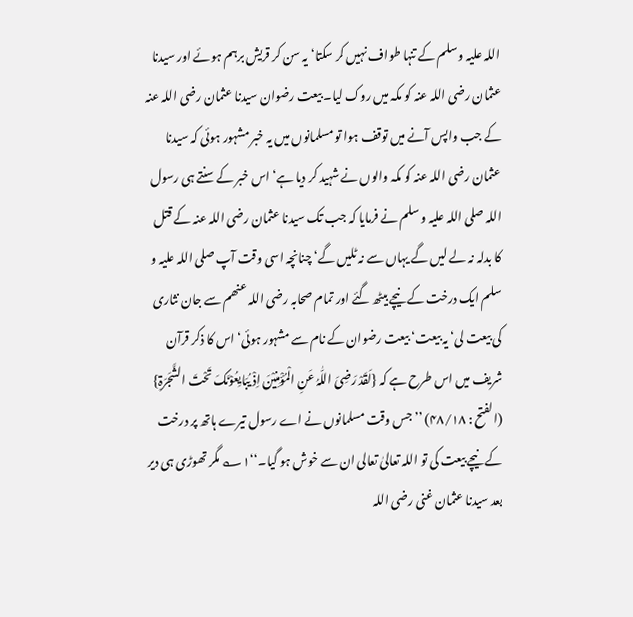اللہ علیہ و سلم کے تنہا طواف نہیں کر سکتا‘ یہ سن کر قریش برہم ہوئے اور سیدنا عثمان رضی اللہ عنہ کو مکہ میں روک لیا۔ بیعت رضوان سیدنا عثمان رضی اللہ عنہ کے جب واپس آنے میں توقف ہوا تو مسلمانوں میں یہ خبر مشہور ہوئی کہ سیدنا عثمان رضی اللہ عنہ کو مکہ والوں نے شہید کر دیا ہے‘ اس خبر کے سنتے ہی رسول اللہ صلی اللہ علیہ و سلم نے فرمایا کہ جب تک سیدنا عثمان رضی اللہ عنہ کے قتل کا بدلہ نہ لے لیں گے یہاں سے نہ ٹلیں گے‘ چنانچہ اسی وقت آپ صلی اللہ علیہ و سلم ایک درخت کے نیچے بیٹھ گئے اور تمام صحابہ رضی اللہ عنھم سے جان نثاری کی بیعت لی‘ یہ بیعت‘ بیعت رضوان کے نام سے مشہور ہوئی‘ اس کا ذکر قرآن شریف میں اس طرح ہے کہ {لَقَدْ رَضِیَ اللّٰہُ عَنِ الْمُؤْمِنِیْنَ اِذْ یُبَایِعُوْنَکَ تَحْتَ الشَّجَرَۃِ} (الفتح : ۴۸/۱۸) ’’جس وقت مسلمانوں نے اے رسول تیرے ہاتھ پر درخت کے نیچے بیعت کی تو اللہ تعالیٰ تعالی ان سے خوش ہو گیا۔‘‘۱؎ مگر تھوڑی ہی دیر بعد سیدنا عثمان غنی رضی اللہ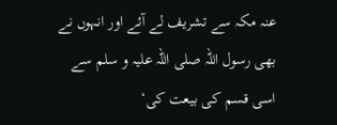عنہ مکہ سے تشریف لے آئے اور انہوں نے بھی رسول اللہ صلی اللہ علیہ و سلم سے اسی قسم کی بیعت کی‘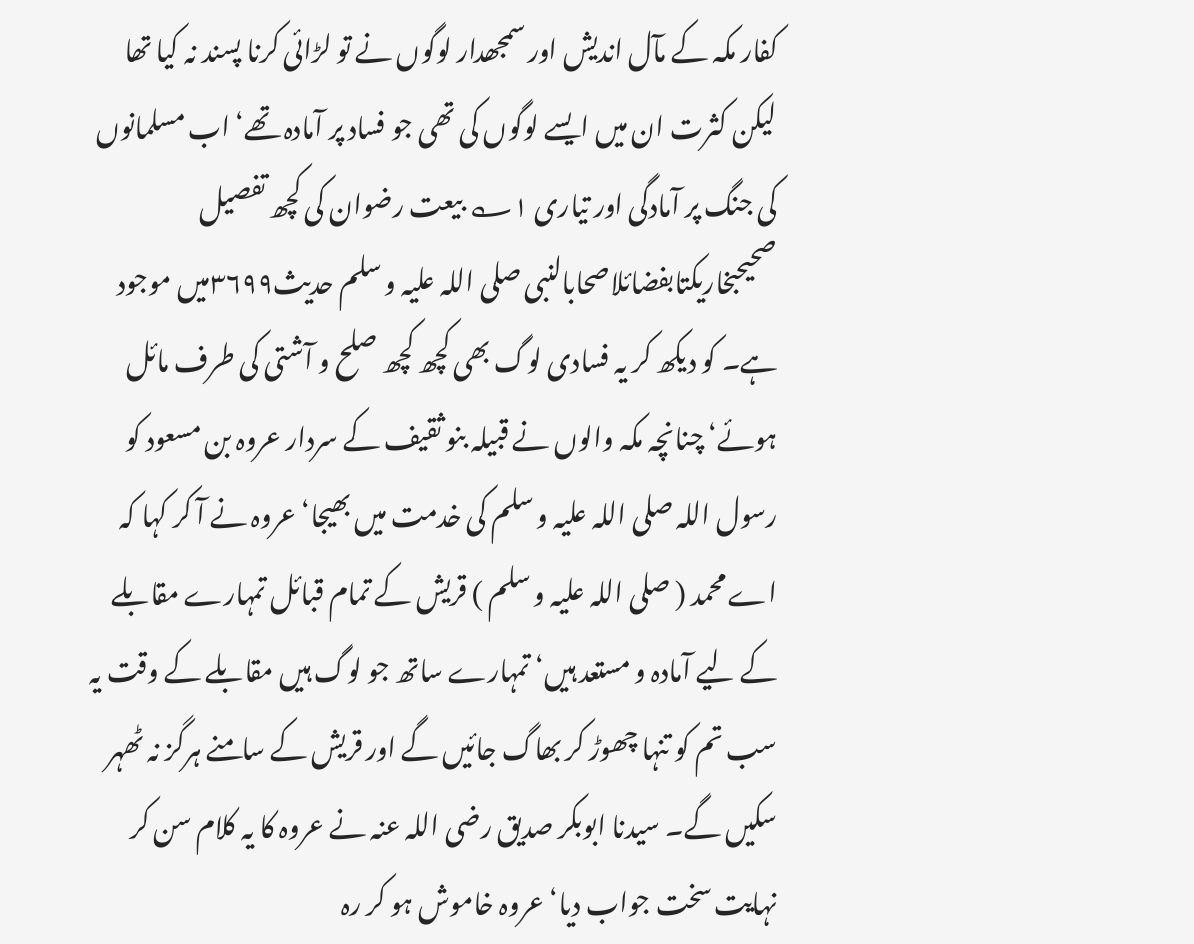کفار مکہ کے مآل اندیش اور سمجھدار لوگوں نے تو لڑائی کرنا پسند نہ کیا تھا لیکن کثرت ان میں ایسے لوگوں کی تھی جو فساد پر آمادہ تھے‘ اب مسلمانوں کی جنگ پر آمادگی اور تیاری ۱؎ بیعت رضوان کی کچھ تفصیل صحیحبخاریکتابفضائلاصحابالنبی صلی اللہ علیہ و سلم حدیث۳۶۹۹میں موجود ہے۔ کو دیکھ کر یہ فسادی لوگ بھی کچھ کچھ صلح و آشتی کی طرف مائل ہوئے‘ چنانچہ مکہ والوں نے قبیلہ بنو ثقیف کے سردار عروہ بن مسعود کو رسول اللہ صلی اللہ علیہ و سلم کی خدمت میں بھیجا‘ عروہ نے آ کر کہا کہ اے محمد ( صلی اللہ علیہ و سلم ) قریش کے تمام قبائل تمہارے مقابلے کے لیے آمادہ و مستعد ہیں‘ تمہارے ساتھ جو لوگ ہیں مقابلے کے وقت یہ سب تم کو تنہا چھوڑ کر بھاگ جائیں گے اور قریش کے سامنے ہرگز نہ ٹھہر سکیں گے۔ سیدنا ابوبکر صدیق رضی اللہ عنہ نے عروہ کا یہ کلام سن کر نہایت سخت جواب دیا‘ عروہ خاموش ہو کر رہ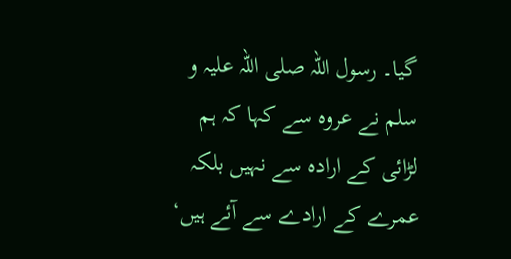گیا۔ رسول اللہ صلی اللہ علیہ و سلم نے عروہ سے کہا کہ ہم لڑائی کے ارادہ سے نہیں بلکہ عمرے کے ارادے سے آئے ہیں‘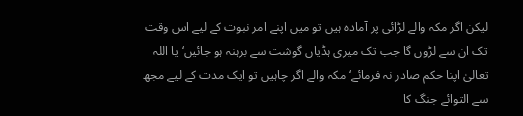لیکن اگر مکہ والے لڑائی پر آمادہ ہیں تو میں اپنے امر نبوت کے لیے اس وقت تک ان سے لڑوں گا جب تک میری ہڈیاں گوشت سے برہنہ ہو جائیں‘ یا اللہ تعالیٰ اپنا حکم صادر نہ فرمائے‘ مکہ والے اگر چاہیں تو ایک مدت کے لیے مجھ سے التوائے جنگ کا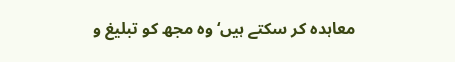معاہدہ کر سکتے ہیں‘ وہ مجھ کو تبلیغ و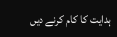ہدایت کا کام کرنے دیں